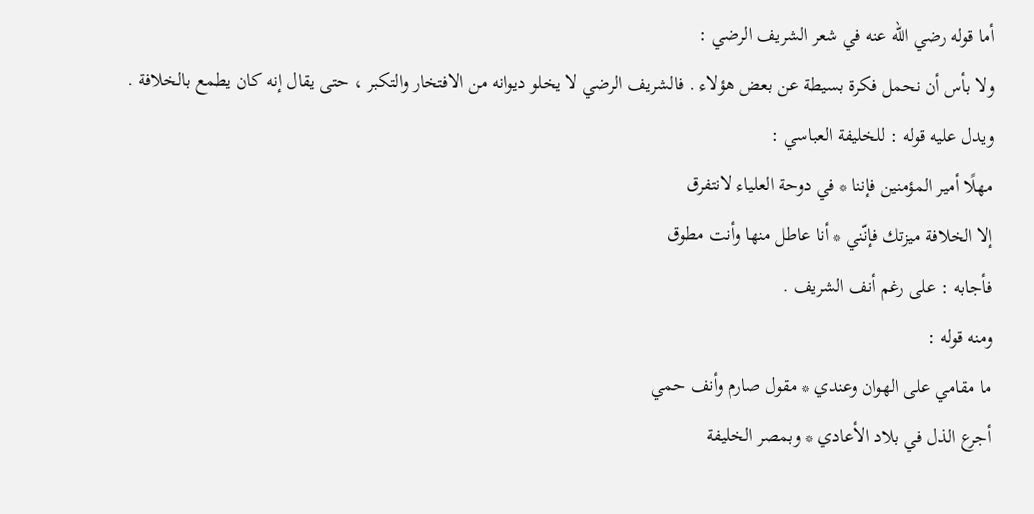أما قوله رضي الله عنه في شعر الشريف الرضي :
ولا بأس أن نحمل فكرة بسيطة عن بعض هؤلاء . فالشريف الرضي لا يخلو ديوانه من الافتخار والتكبر ، حتى يقال إنه كان يطمع بالخلافة . ويدل عليه قوله : للخليفة العباسي :
مهلًا أمير المؤمنين فإننا * في دوحة العلياء لانتفرق
إلا الخلافة ميزتك فإنّني * أنا عاطل منها وأنت مطوق
فأجابه : على رغم أنف الشريف .
ومنه قوله :
ما مقامي على الهوان وعندي * مقول صارم وأنف حمي
أجرع الذل في بلاد الأعادي * وبمصر الخليفة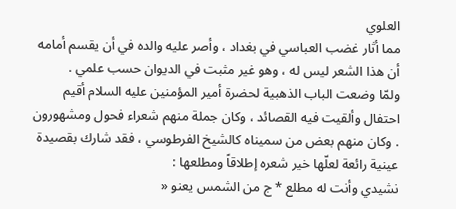العلوي
مما أثار غضب العباسي في بغداد ، وأصر عليه والده في أن يقسم أمامه أن هذا الشعر ليس له ، وهو غير مثبت في الديوان حسب علمي .
ولمّا وضعت الباب الذهبية لحضرة أمير المؤمنين عليه السلام أقيم احتفال وألقيت فيه القصائد ، وكان جملة منهم شعراء فحول ومشهورون . وكان منهم بعض من سميناه كالشيخ الفرطوسي ، فقد شارك بقصيدة عينية رائعة لعلّها خير شعره إطلاقاً ومطلعها :
نشيدي وأنت له مطلع * ج من الشمس يعنو «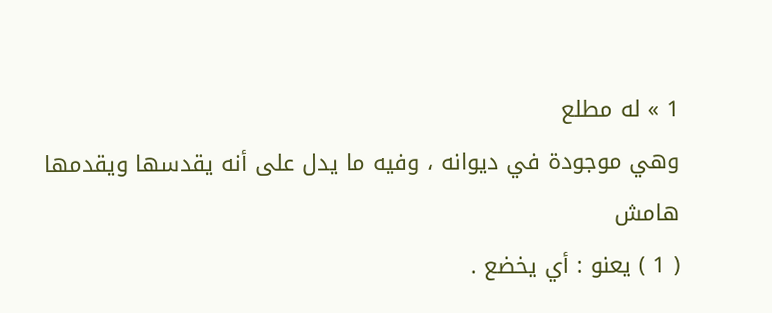1 » له مطلع
وهي موجودة في ديوانه ، وفيه ما يدل على أنه يقدسها ويقدمها
هامش
( 1 ) يعنو : أي يخضع .